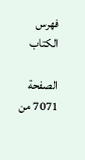فهرس الكتاب

الصفحة 7071 من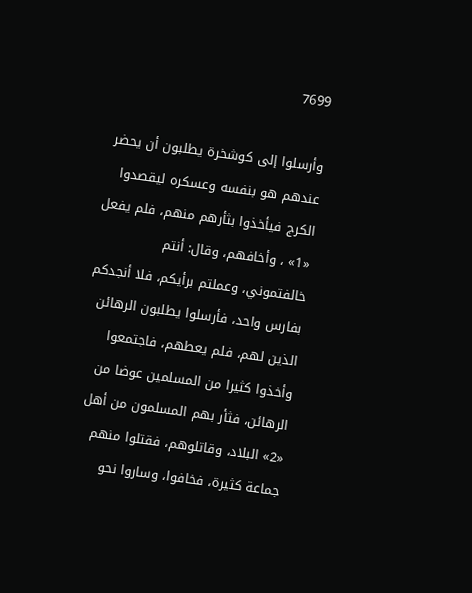7699

وأرسلوا إلى كوشخرة يطلبون أن يحضر عندهم هو بنفسه وعسكره ليقصدوا الكرج فيأخذوا بثأرهم منهم، فلم يفعل «1» ، وأخافهم، وقال: أنتم خالفتموني، وعملتم برأيكم، فلا أنجدكم بفارس واحد، فأرسلوا يطلبون الرهائن الذين لهم، فلم يعطهم، فاجتمعوا وأخذوا كثيرا من المسلمين عوضا من الرهائن، فثأر بهم المسلمون من أهل «2» البلاد، وقاتلوهم، فقتلوا منهم جماعة كثيرة، فخافوا، وساروا نحو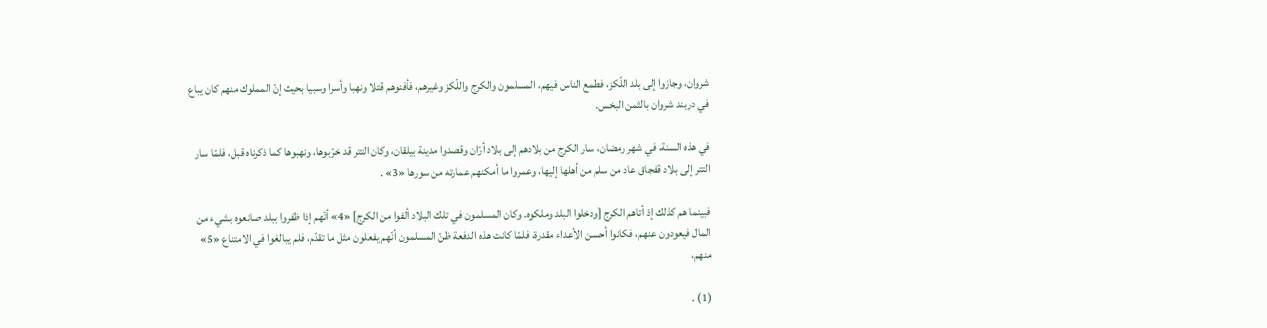شروان، وجازوا إلى بلد اللّكز، فطمع الناس فيهم، المسلمون والكرج واللّكز وغيرهم، فأفنوهم قتلا ونهبا وأسرا وسبيا بحيث إنّ المملوك منهم كان يباع في دربند شروان بالثمن البخس.

في هذه السنة، في شهر رمضان، سار الكرج من بلادهم إلى بلاد أرّان وقصدوا مدينة بيلقان، وكان التتر قد خرّبوها، ونهبوها كما ذكرناه قبل، فلمّا سار التتر إلى بلاد قفجاق عاد من سلم من أهلها إليها، وعمروا ما أمكنهم عمارته من سورها «3» .

فبينما هم كذلك إذ أتاهم الكرج [ودخلوا البلد وملكوه. وكان المسلمون في تلك البلاد ألفوا من الكرج] «4» أنّهم إذا ظفروا ببلد صانعوه بشيء من المال فيعودون عنهم، فكانوا أحسن الأعداء مقدرة، فلمّا كانت هذه الدفعة ظنّ المسلمون أنّهم يفعلون مثل ما تقدّم، فلم يبالغوا في الامتناع «5» منهم،

(1) .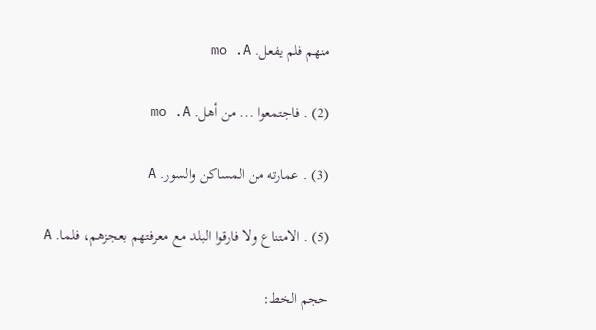منهم فلم يفعل. mo .A

(2) . فاجتمعوا ... من أهل. mo .A

(3) . عمارته من المساكن والسور. A

(5) . الامتناع ولا فارقوا البلد مع معرفتهم بعجزهم، فلما. A

حجم الخط: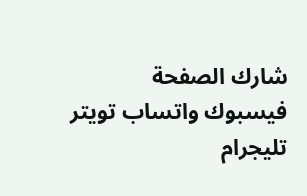شارك الصفحة
فيسبوك واتساب تويتر تليجرام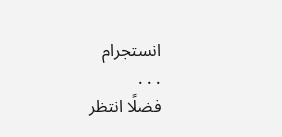انستجرام
. . .
فضلًا انتظر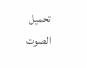تحميل الصوت